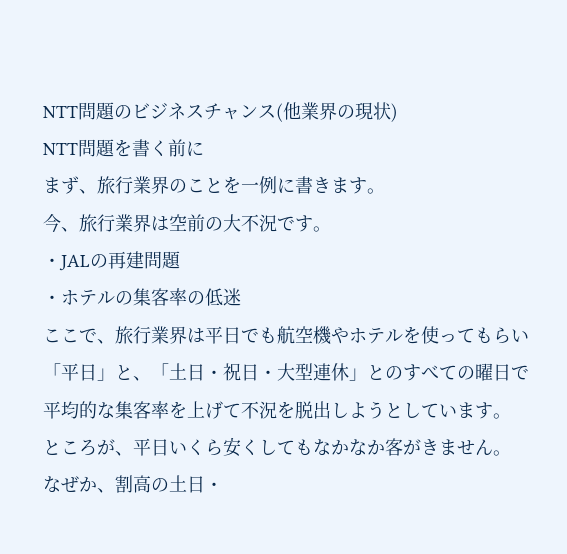NTT問題のビジネスチャンス(他業界の現状)
NTT問題を書く前に
まず、旅行業界のことを一例に書きます。
今、旅行業界は空前の大不況です。
・JALの再建問題
・ホテルの集客率の低迷
ここで、旅行業界は平日でも航空機やホテルを使ってもらい
「平日」と、「土日・祝日・大型連休」とのすべての曜日で
平均的な集客率を上げて不況を脱出しようとしています。
ところが、平日いくら安くしてもなかなか客がきません。
なぜか、割高の土日・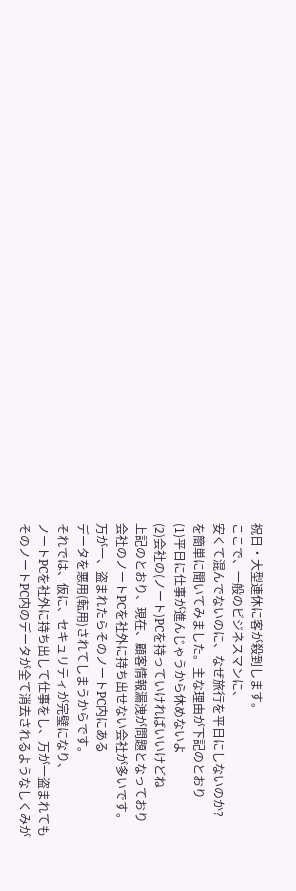祝日・大型連休に客が殺到します。
ここで、一般のビジネスマンに、
安くて混んでないのに、なぜ旅行を平日にしないのか?
を簡単に聞いてみました。主な理由が下記のとおり
(1)平日に仕事が進んじゃうから休めないよ
(2)会社の(ノート)PCを持っていければいいけどね
上記のとおり、現在、顧客情報漏洩が問題となっており
会社のノートPCを社外に持ち出せない会社が多いです。
万が一、盗まれたらそのノートPC内にある
データを悪用(転用)されてしまうからです。
それでは、仮に、セキュリティが完璧になり、
ノートPCを社外に持ち出して仕事をし、万が一盗まれても
そのノートPC内のデータが全て消去されるようなしくみが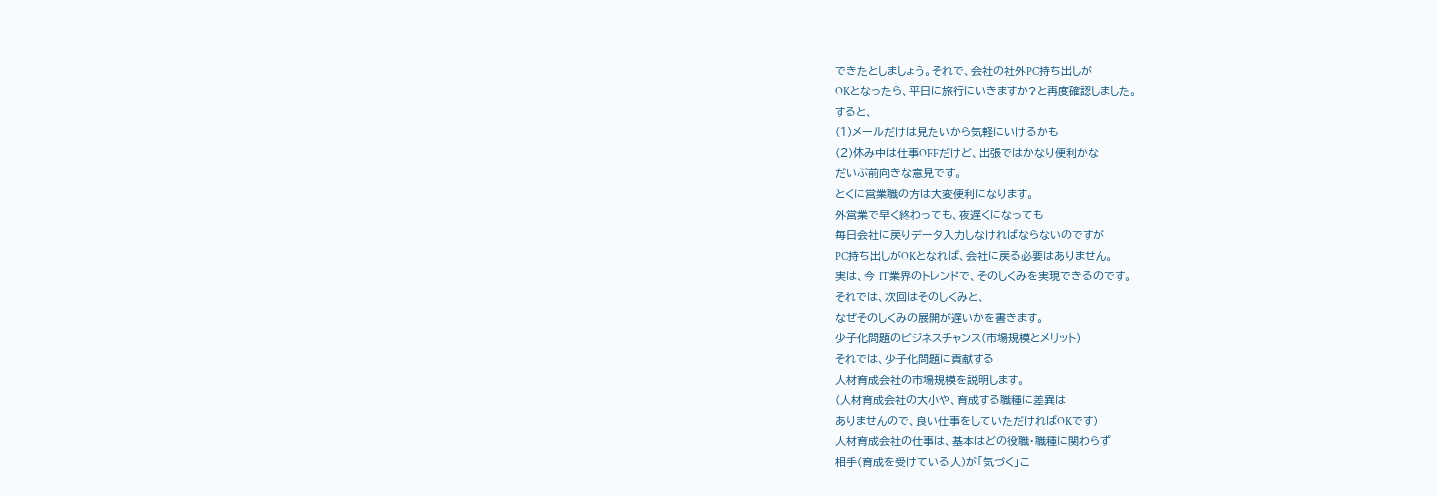できたとしましょう。それで、会社の社外PC持ち出しが
OKとなったら、平日に旅行にいきますか?と再度確認しました。
すると、
(1)メールだけは見たいから気軽にいけるかも
(2)休み中は仕事OFFだけど、出張ではかなり便利かな
だいぶ前向きな意見です。
とくに営業職の方は大変便利になります。
外営業で早く終わっても、夜遅くになっても
毎日会社に戻りデータ入力しなければならないのですが
PC持ち出しがOKとなれば、会社に戻る必要はありません。
実は、今 IT業界のトレンドで、そのしくみを実現できるのです。
それでは、次回はそのしくみと、
なぜそのしくみの展開が遅いかを書きます。
少子化問題のビジネスチャンス(市場規模とメリット)
それでは、少子化問題に貢献する
人材育成会社の市場規模を説明します。
(人材育成会社の大小や、育成する職種に差異は
ありませんので、良い仕事をしていただければOKです)
人材育成会社の仕事は、基本はどの役職・職種に関わらず
相手(育成を受けている人)が「気づく」こ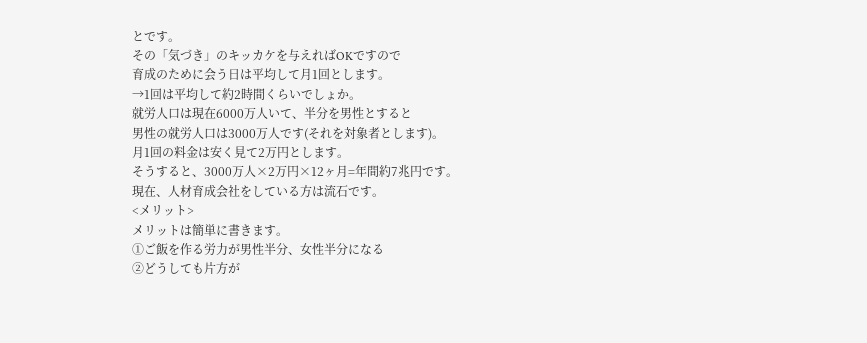とです。
その「気づき」のキッカケを与えればOKですので
育成のために会う日は平均して月1回とします。
→1回は平均して約2時間くらいでしょか。
就労人口は現在6000万人いて、半分を男性とすると
男性の就労人口は3000万人です(それを対象者とします)。
月1回の料金は安く見て2万円とします。
そうすると、3000万人×2万円×12ヶ月=年間約7兆円です。
現在、人材育成会社をしている方は流石です。
<メリット>
メリットは簡単に書きます。
①ご飯を作る労力が男性半分、女性半分になる
②どうしても片方が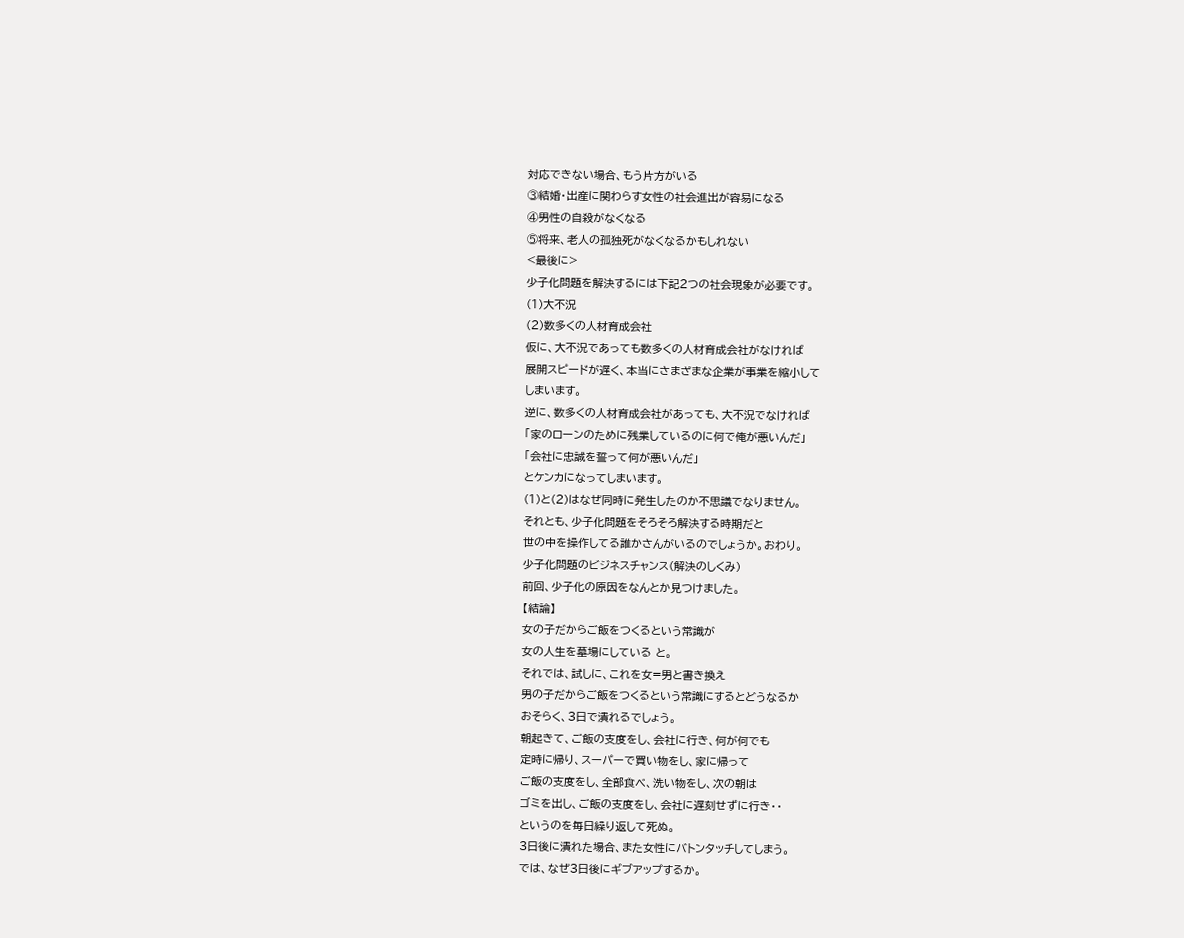対応できない場合、もう片方がいる
③結婚・出産に関わらす女性の社会進出が容易になる
④男性の自殺がなくなる
⑤将来、老人の孤独死がなくなるかもしれない
<最後に>
少子化問題を解決するには下記2つの社会現象が必要です。
(1)大不況
(2)数多くの人材育成会社
仮に、大不況であっても数多くの人材育成会社がなければ
展開スピードが遅く、本当にさまざまな企業が事業を縮小して
しまいます。
逆に、数多くの人材育成会社があっても、大不況でなければ
「家のローンのために残業しているのに何で俺が悪いんだ」
「会社に忠誠を誓って何が悪いんだ」
とケンカになってしまいます。
(1)と(2)はなぜ同時に発生したのか不思議でなりません。
それとも、少子化問題をそろそろ解決する時期だと
世の中を操作してる誰かさんがいるのでしょうか。おわり。
少子化問題のビジネスチャンス(解決のしくみ)
前回、少子化の原因をなんとか見つけました。
【結論】
女の子だからご飯をつくるという常識が
女の人生を墓場にしている と。
それでは、試しに、これを女=男と書き換え
男の子だからご飯をつくるという常識にするとどうなるか
おそらく、3日で潰れるでしょう。
朝起きて、ご飯の支度をし、会社に行き、何が何でも
定時に帰り、スーパーで買い物をし、家に帰って
ご飯の支度をし、全部食べ、洗い物をし、次の朝は
ゴミを出し、ご飯の支度をし、会社に遅刻せずに行き・・
というのを毎日繰り返して死ぬ。
3日後に潰れた場合、また女性にバトンタッチしてしまう。
では、なぜ3日後にギブアップするか。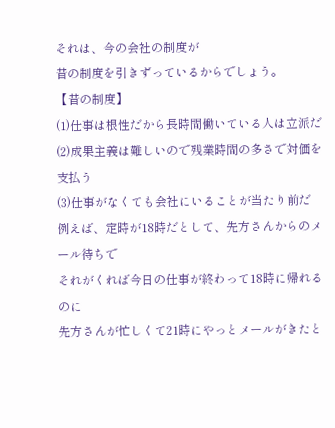それは、今の会社の制度が
昔の制度を引きずっているからでしょう。
【昔の制度】
(1)仕事は根性だから長時間働いている人は立派だ
(2)成果主義は難しいので残業時間の多さで対価を支払う
(3)仕事がなくても会社にいることが当たり前だ
例えば、定時が18時だとして、先方さんからのメール待ちで
それがくれば今日の仕事が終わって18時に帰れるのに
先方さんが忙しくて21時にやっとメールがきたと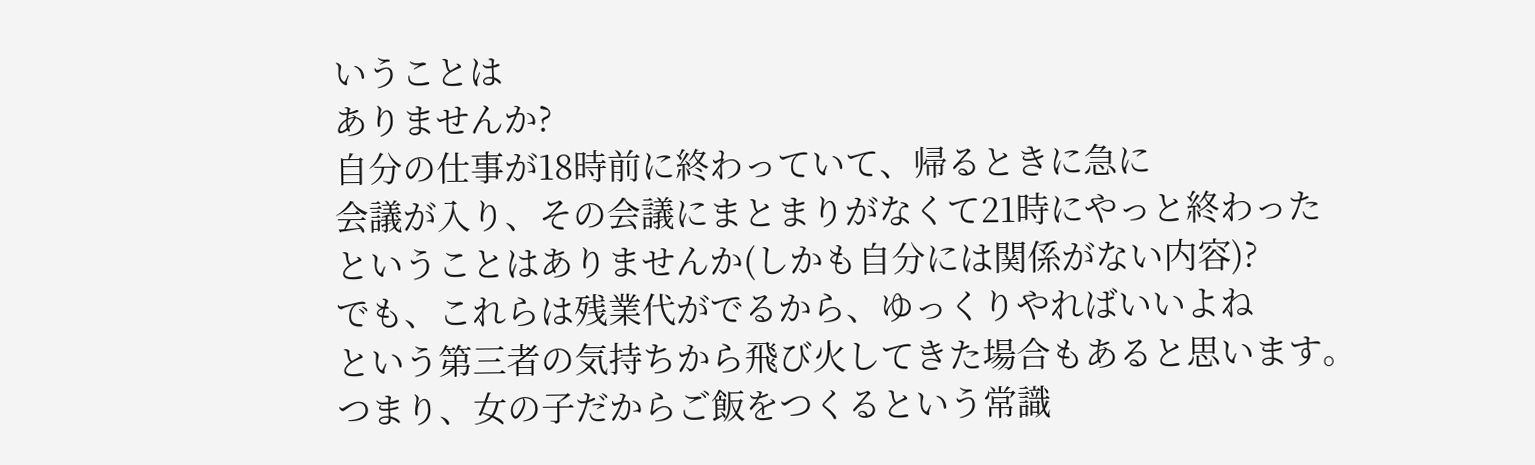いうことは
ありませんか?
自分の仕事が18時前に終わっていて、帰るときに急に
会議が入り、その会議にまとまりがなくて21時にやっと終わった
ということはありませんか(しかも自分には関係がない内容)?
でも、これらは残業代がでるから、ゆっくりやればいいよね
という第三者の気持ちから飛び火してきた場合もあると思います。
つまり、女の子だからご飯をつくるという常識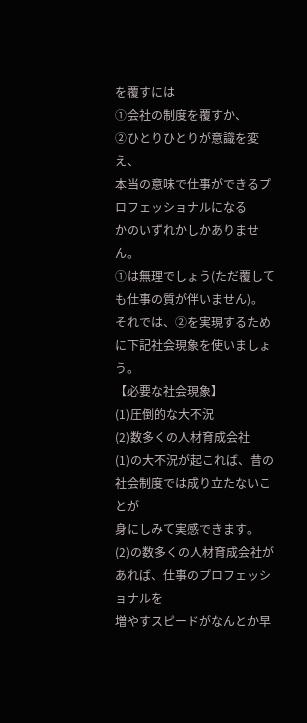を覆すには
①会社の制度を覆すか、
②ひとりひとりが意識を変え、
本当の意味で仕事ができるプロフェッショナルになる
かのいずれかしかありません。
①は無理でしょう(ただ覆しても仕事の質が伴いません)。
それでは、②を実現するために下記社会現象を使いましょう。
【必要な社会現象】
(1)圧倒的な大不況
(2)数多くの人材育成会社
(1)の大不況が起これば、昔の社会制度では成り立たないことが
身にしみて実感できます。
(2)の数多くの人材育成会社があれば、仕事のプロフェッショナルを
増やすスピードがなんとか早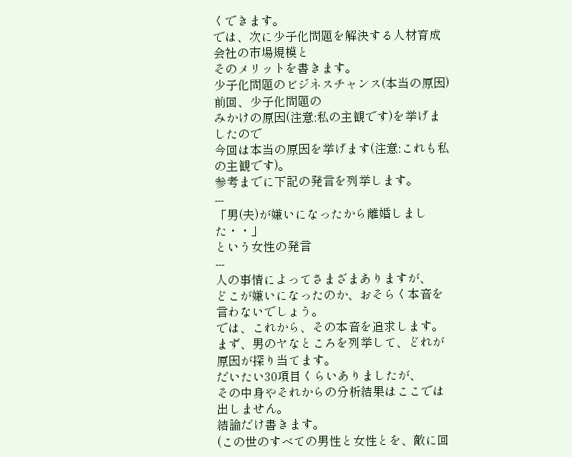くできます。
では、次に少子化問題を解決する人材育成会社の市場規模と
そのメリットを書きます。
少子化問題のビジネスチャンス(本当の原因)
前回、少子化問題の
みかけの原因(注意:私の主観です)を挙げましたので
今回は本当の原因を挙げます(注意:これも私の主観です)。
参考までに下記の発言を列挙します。
---
「男(夫)が嫌いになったから離婚しました・・」
という女性の発言
---
人の事情によってさまざまありますが、
どこが嫌いになったのか、おそらく本音を言わないでしょう。
では、これから、その本音を追求します。
まず、男のヤなところを列挙して、どれが原因が探り当てます。
だいたい30項目くらいありましたが、
その中身やそれからの分析結果はここでは出しません。
結論だけ書きます。
(この世のすべての男性と女性とを、敵に回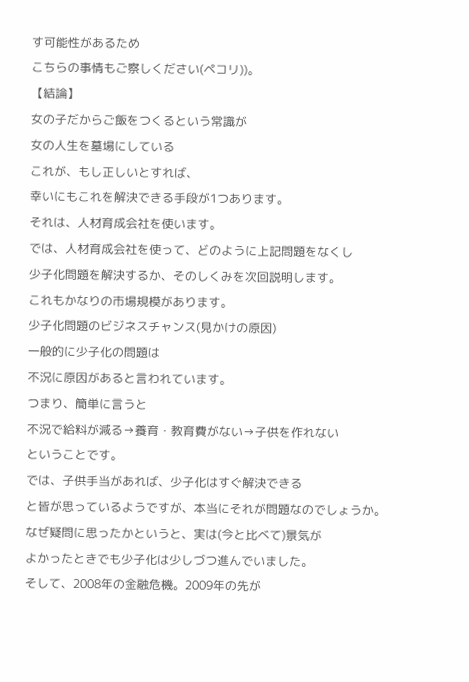す可能性があるため
こちらの事情もご察しください(ペコリ))。
【結論】
女の子だからご飯をつくるという常識が
女の人生を墓場にしている
これが、もし正しいとすれば、
幸いにもこれを解決できる手段が1つあります。
それは、人材育成会社を使います。
では、人材育成会社を使って、どのように上記問題をなくし
少子化問題を解決するか、そのしくみを次回説明します。
これもかなりの市場規模があります。
少子化問題のビジネスチャンス(見かけの原因)
一般的に少子化の問題は
不況に原因があると言われています。
つまり、簡単に言うと
不況で給料が減る→養育・教育費がない→子供を作れない
ということです。
では、子供手当があれば、少子化はすぐ解決できる
と皆が思っているようですが、本当にそれが問題なのでしょうか。
なぜ疑問に思ったかというと、実は(今と比べて)景気が
よかったときでも少子化は少しづつ進んでいました。
そして、2008年の金融危機。2009年の先が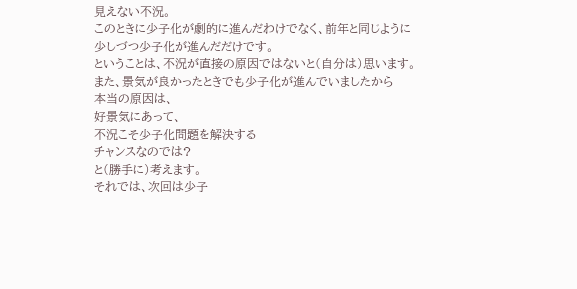見えない不況。
このときに少子化が劇的に進んだわけでなく、前年と同じように
少しづつ少子化が進んだだけです。
ということは、不況が直接の原因ではないと(自分は)思います。
また、景気が良かったときでも少子化が進んでいましたから
本当の原因は、
好景気にあって、
不況こそ少子化問題を解決する
チャンスなのでは?
と(勝手に)考えます。
それでは、次回は少子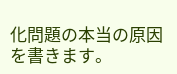化問題の本当の原因を書きます。